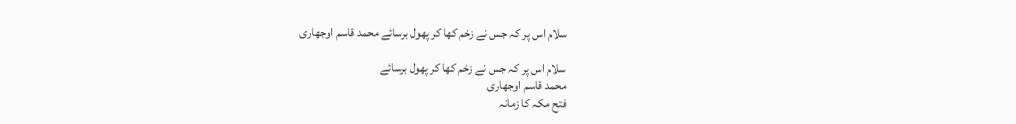سلام اس پر کہ جس نے زخم کھا کر پھول برسائے محمد قاسم اوجھاری

سلام اس پر کہ جس نے زخم کھا کر پھول برسائے
محمد قاسم اوجھاری
فتح مکہ کا زمانہ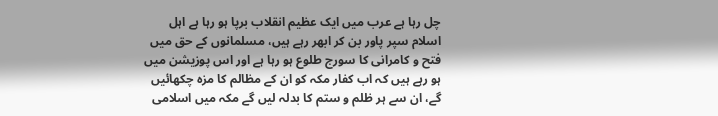چل رہا ہے عرب میں ایک عظیم انقلاب برپا ہو رہا ہے اہل اسلام سپر پاور بن کر ابھر رہے ہیں، مسلمانوں کے حق میں فتح و کامرانی کا سورج طلوع ہو رہا ہے اور اس پوزیشن میں ہو رہے ہیں کہ اب کفار مکہ کو ان کے مظالم کا مزہ چکھائیں گے، ان سے ہر ظلم و ستم کا بدلہ لیں گے مکہ میں اسلامی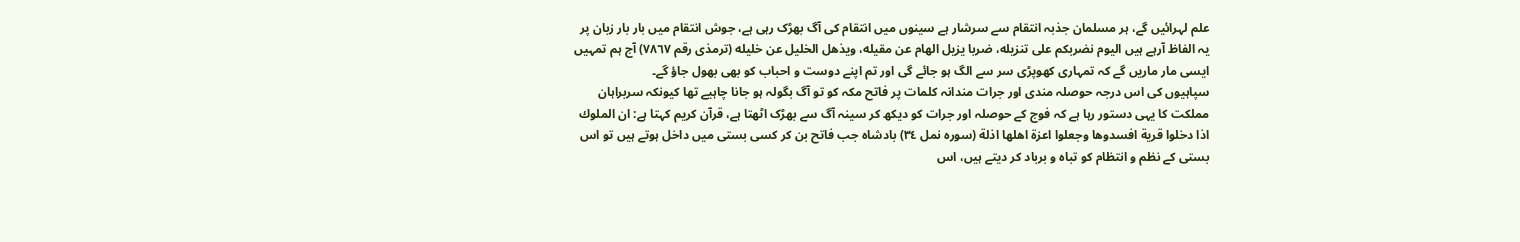علم لہرائیں گے، ہر مسلمان جذبہ انتقام سے سرشار ہے سینوں میں انتقام کی آگ بھڑک رہی ہے، جوش انتقام میں بار بار زبان پر یہ الفاظ آرہے ہیں اليوم نضربكم على تنزيله، ضربا يزيل الهام عن مقيله، ويذهل الخليل عن خليله (ترمذی رقم ٧٨٦٧) آج ہم تمہیں ایسی مار ماریں گے کہ تمہاری کھوپڑی سر سے الگ ہو جائے گی اور تم اپنے دوست و احباب کو بھی بھول جاؤ گے۔
سپاہیوں کی اس درجہ حوصلہ مندی اور جرات مندانہ کلمات پر فاتح مکہ کو تو آگ بگولہ ہو جانا چاہیے تھا کیونکہ سربراہان مملکت کا یہی دستور رہا ہے کہ فوج کے حوصلہ اور جرات کو دیکھ کر سینہ آگ سے بھڑک اٹھتا ہے، قرآن کریم کہتا ہے: ان الملوك اذا دخلوا قرية افسدوها وجعلوا اعزة اهلها اذلة (سوره نمل ٣٤) بادشاہ جب فاتح بن کر کسی بستی میں داخل ہوتے ہیں تو اس بستی کے نظم و انتظام کو تباہ و برباد کر دیتے ہیں، اس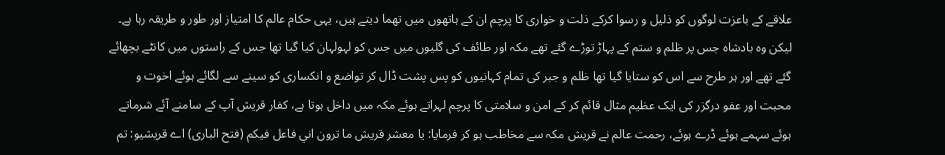علاقے کے باعزت لوگوں کو ذلیل و رسوا کرکے ذلت و خواری کا پرچم ان کے ہاتھوں میں تھما دیتے ہیں، یہی حکام عالم کا امتیاز اور طور و طریقہ رہا ہے۔
لیکن وہ بادشاہ جس پر ظلم و ستم کے پہاڑ توڑے گئے تھے مکہ اور طائف کی گلیوں میں جس کو لہولہان کیا گیا تھا جس کے راستوں میں کانٹے بچھائے گئے تھے اور ہر طرح سے اس کو ستایا گیا تھا ظلم و جبر کی تمام کہانیوں کو پس پشت ڈال کر تواضع و انکساری کو سینے سے لگائے ہوئے اخوت و محبت اور عفو درگزر کی ایک عظیم مثال قائم کر کے امن و سلامتی کا پرچم لہراتے ہوئے مکہ میں داخل ہوتا ہے، کفار قریش آپ کے سامنے آئے شرماتے ہوئے سہمے ہوئے ڈرے ہوئے، رحمت عالم نے قریش مکہ سے مخاطب ہو کر فرمایا: يا معشر قريش ما ترون اني فاعل فيكم (فتح الباری) اے قریشیو: تم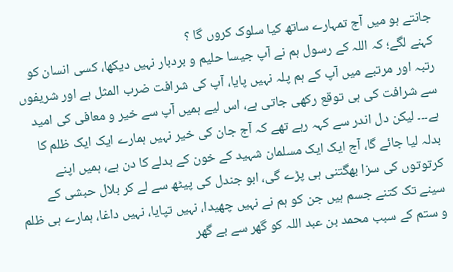جانتے ہو میں آج تمہارے ساتھ کیا سلوک کروں گا ؟
کہنے لگے؛ کہ اللہ کے رسول ہم نے آپ جیسا حلیم و بردبار نہیں دیکھا، کسی انسان کو رتبہ اور مرتبے میں آپ کے ہم پلہ نہیں پایا، آپ کی شرافت ضرب المثل ہے اور شریفوں سے شرافت کی ہی توقع رکھی جاتی ہے، اس لیے ہمیں آپ سے خیر و معافی کی امید ہے۔۔۔ لیکن دل اندر سے کہہ رہے تھے کہ آج جان کی خیر نہیں ہمارے ایک ایک ظلم کا بدلہ لیا جائے گا، آج ایک ایک مسلمان شہید کے خون کے بدلے کا دن ہے، ہمیں اپنے کرتوتوں کی سزا بھگتنی ہی پڑے گی، ابو جندل کی پیٹھ سے لے کر بلال حبشی کے سینے تک کتنے جسم ہیں جن کو ہم نے نہیں چھیدا، نہیں تپایا، نہیں داغا، ہمارے ہی ظلم و ستم کے سبب محمد بن عبد اللہ کو گھر سے بے گھر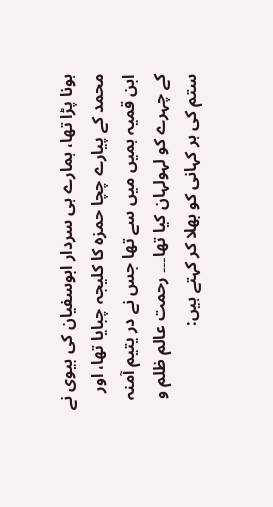ہونا پڑا تھا، ہمارے ہی سردار ابوسفیان کی بیوی نے محمد کے پیارے چچا حمزہ کا کلیجہ چبایا تھا، اور ابن قمیہ ہمیں میں سے تھا جس نے در یتیم آمنہ کے چہرے کو لہولہان کیا تھا۔۔۔ رحمت عالم ظلم و ستم کی ہر کہانی کو بھلا کر کہتے ہیں: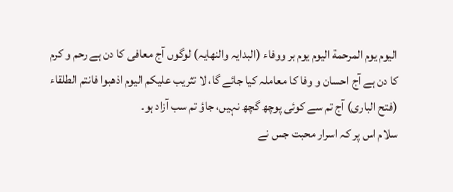اليوم يوم المرحمة اليوم يوم بر ووفاء (البدایہ والنهایہ) لوگوں آج معافی کا دن ہے رحم و کرم کا دن ہے آج احسان و وفا کا معاملہ کیا جائے گا، لا تثريب عليكم اليوم اذهبوا فانتم الطلقاء (فتح الباری) آج تم سے کوئی پوچھ گچھ نہیں، جاؤ تم سب آزاد ہو۔
سلام اس پر کہ اسرار محبت جس نے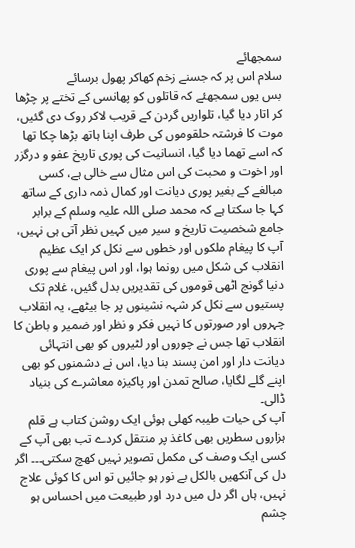سمجھائے
سلام اس پر کہ جسنے زخم کھاکر پھول برسائے
بس یوں سمجھئے کہ قاتلوں کو پھانسی کے تختے پر چڑھا کر اتار دیا گیا، تلواریں گردن کے قریب لاکر روک دی گئیں، موت کا فرشتہ حلقوموں کی طرف اپنا ہاتھ بڑھا چکا تھا کہ اسے تھما دیا گیا، انسانیت کی پوری تاریخ عفو و درگزر اور اخوت و محبت کی اس مثال سے خالی ہے، کسی مبالغے کے بغیر پوری دیانت اور کمال ذمہ داری کے ساتھ کہا جا سکتا ہے کہ محمد صلی اللہ علیہ وسلم کے برابر جامع شخصیت تاریخ و سیر میں کہیں نظر آتی ہی نہیں، آپ کا پیغام ملکوں اور خطوں سے نکل کر ایک عظیم انقلاب کی شکل میں رونما ہوا، اور اس پیغام سے پوری دنیا گونج اٹھی قوموں کی تقدیریں بدل گئیں، غلام تک پستیوں سے نکل کر شہہ نشینوں پر جا بیٹھے، یہ انقلاب چہروں اور صورتوں کا نہیں فکر و نظر اور ضمیر و باطن کا انقلاب تھا جس نے چوروں اور لٹیروں کو بھی انتہائی دیانت دار اور امن پسند بنا دیا، اس نے دشمنوں کو بھی اپنے گلے لگایا، صالح تمدن اور پاکیزہ معاشرے کی بنیاد ڈالی۔
آپ کی حیات طیبہ کھلی ہوئی ایک روشن کتاب ہے قلم ہزاروں سطریں بھی کاغذ پر منتقل کردے تب بھی آپ کے کسی ایک وصف کی مکمل تصویر نہیں کھچ سکتی۔۔۔ اگر دل کی آنکھیں بالکل بے نور ہو جائیں تو اس کا کوئی علاج نہیں، ہاں اگر دل میں درد اور طبیعت میں احساس ہو چشم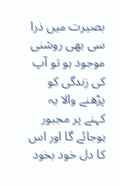بصیرت میں ذرا سی بھی روشنی موجود ہو تو آپ کی زندگی کو پڑھنے والا یہ کہنے پر مجبور ہوجائے گا اور اس کا دل خود بخود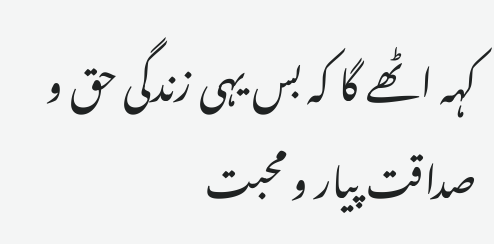کہہ اٹھے گا کہ بس یہی زندگی حق و صداقت پیار و محبت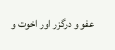عفو و درگزر اور اخوت و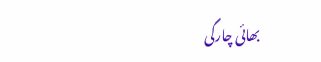بھائی چارگی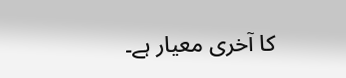کا آخری معیار ہے۔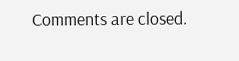Comments are closed.